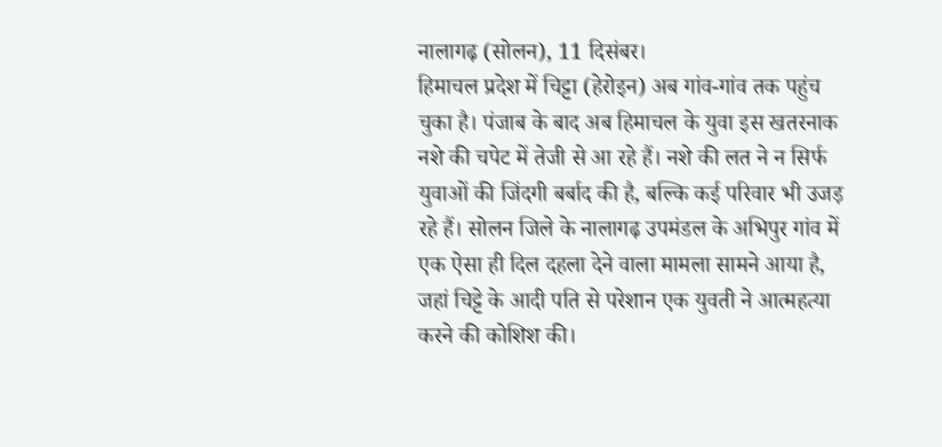नालागढ़ (सोलन), 11 दिसंबर।
हिमाचल प्रदेश में चिट्टा (हेरोइन) अब गांव-गांव तक पहुंच चुका है। पंजाब के बाद अब हिमाचल के युवा इस खतरनाक नशे की चपेट में तेजी से आ रहे हैं। नशे की लत ने न सिर्फ युवाओं की जिंदगी बर्बाद की है, बल्कि कई परिवार भी उजड़ रहे हैं। सोलन जिले के नालागढ़ उपमंडल के अभिपुर गांव में एक ऐसा ही दिल दहला देने वाला मामला सामने आया है, जहां चिट्टे के आदी पति से परेशान एक युवती ने आत्महत्या करने की कोशिश की।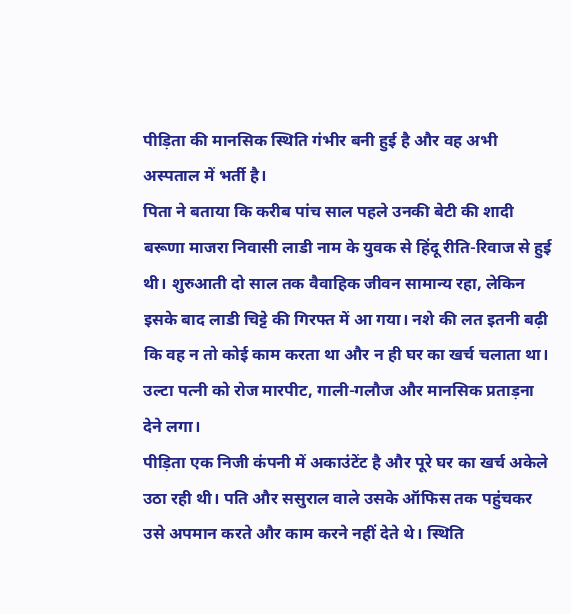पीड़िता की मानसिक स्थिति गंभीर बनी हुई है और वह अभी अस्पताल में भर्ती है।
पिता ने बताया कि करीब पांच साल पहले उनकी बेटी की शादी बरूणा माजरा निवासी लाडी नाम के युवक से हिंदू रीति-रिवाज से हुई थी। शुरुआती दो साल तक वैवाहिक जीवन सामान्य रहा, लेकिन इसके बाद लाडी चिट्टे की गिरफ्त में आ गया। नशे की लत इतनी बढ़ी कि वह न तो कोई काम करता था और न ही घर का खर्च चलाता था। उल्टा पत्नी को रोज मारपीट, गाली-गलौज और मानसिक प्रताड़ना देने लगा।
पीड़िता एक निजी कंपनी में अकाउंटेंट है और पूरे घर का खर्च अकेले उठा रही थी। पति और ससुराल वाले उसके ऑफिस तक पहुंचकर उसे अपमान करते और काम करने नहीं देते थे। स्थिति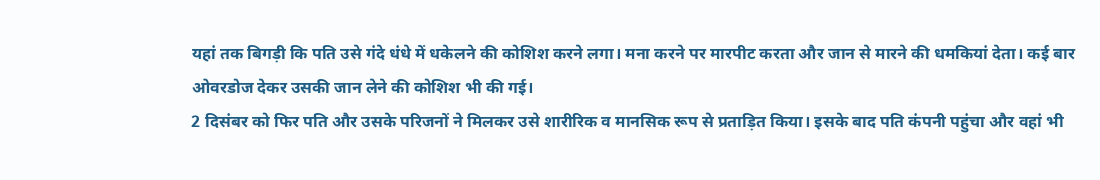यहां तक बिगड़ी कि पति उसे गंदे धंधे में धकेलने की कोशिश करने लगा। मना करने पर मारपीट करता और जान से मारने की धमकियां देता। कई बार ओवरडोज देकर उसकी जान लेने की कोशिश भी की गई।
2 दिसंबर को फिर पति और उसके परिजनों ने मिलकर उसे शारीरिक व मानसिक रूप से प्रताड़ित किया। इसके बाद पति कंपनी पहुंचा और वहां भी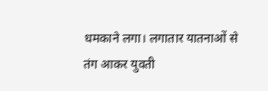धमकाने लगा। लगातार यातनाओं से तंग आकर युवती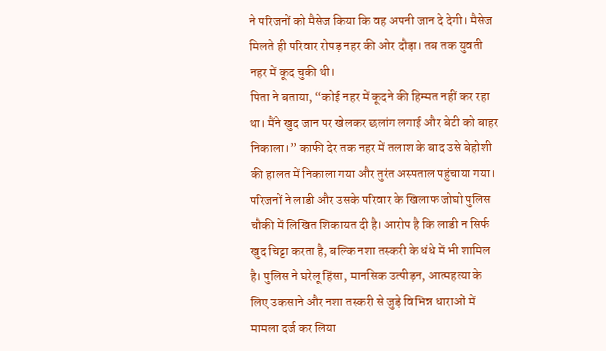ने परिजनों को मैसेज किया कि वह अपनी जान दे देगी। मैसेज मिलते ही परिवार रोपड़ नहर की ओर दौड़ा। तब तक युवती नहर में कूद चुकी थी।
पिता ने बताया, “कोई नहर में कूदने की हिम्मत नहीं कर रहा था। मैंने खुद जान पर खेलकर छलांग लगाई और बेटी को बाहर निकाला।” काफी देर तक नहर में तलाश के बाद उसे बेहोशी की हालत में निकाला गया और तुरंत अस्पताल पहुंचाया गया।
परिजनों ने लाडी और उसके परिवार के खिलाफ जोघो पुलिस चौकी में लिखित शिकायत दी है। आरोप है कि लाडी न सिर्फ खुद चिट्टा करता है, बल्कि नशा तस्करी के धंधे में भी शामिल है। पुलिस ने घरेलू हिंसा, मानसिक उत्पीड़न, आत्महत्या के लिए उकसाने और नशा तस्करी से जुड़े विभिन्न धाराओं में मामला दर्ज कर लिया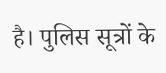है। पुलिस सूत्रों के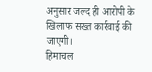अनुसार जल्द ही आरोपी के खिलाफ सख्त कार्रवाई की जाएगी।
हिमाचल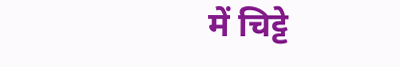में चिट्टे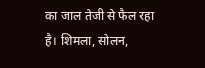का जाल तेजी से फैल रहा है। शिमला, सोलन,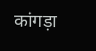कांगड़ा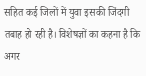सहित कई जिलों में युवा इसकी जिंदगी तबाह हो रही है। विशेषज्ञों का कहना है कि अगर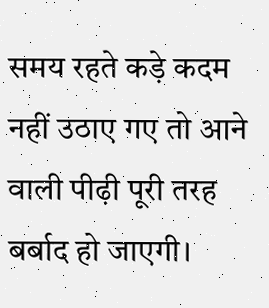समय रहते कड़े कदम नहीं उठाए गए तो आने वाली पीढ़ी पूरी तरह बर्बाद हो जाएगी।